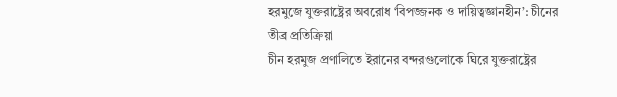হরমুজে যুক্তরাষ্ট্রের অবরোধ ‘বিপজ্জনক ও দায়িত্বজ্ঞানহীন’: চীনের তীব্র প্রতিক্রিয়া
চীন হরমুজ প্রণালিতে ইরানের বন্দরগুলোকে ঘিরে যুক্তরাষ্ট্রের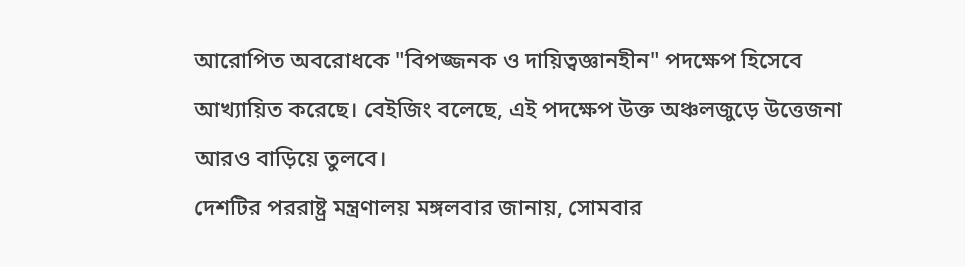আরোপিত অবরোধকে "বিপজ্জনক ও দায়িত্বজ্ঞানহীন" পদক্ষেপ হিসেবে আখ্যায়িত করেছে। বেইজিং বলেছে, এই পদক্ষেপ উক্ত অঞ্চলজুড়ে উত্তেজনা আরও বাড়িয়ে তুলবে।
দেশটির পররাষ্ট্র মন্ত্রণালয় মঙ্গলবার জানায়, সোমবার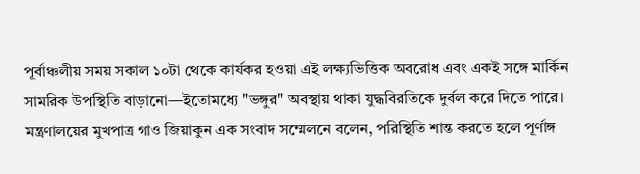পূর্বাঞ্চলীয় সময় সকাল ১০টা থেকে কার্যকর হওয়া এই লক্ষ্যভিত্তিক অবরোধ এবং একই সঙ্গে মার্কিন সামরিক উপস্থিতি বাড়ানো—ইতোমধ্যে "ভঙ্গুর" অবস্থায় থাকা যুদ্ধবিরতিকে দুর্বল করে দিতে পারে।
মন্ত্রণালয়ের মুখপাত্র গাও জিয়াকুন এক সংবাদ সম্মেলনে বলেন, পরিস্থিতি শান্ত করতে হলে পূর্ণাঙ্গ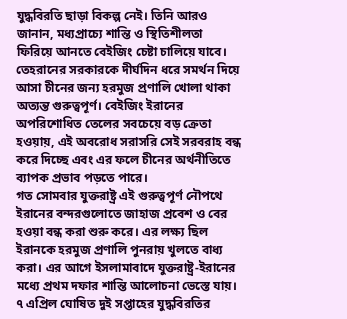যুদ্ধবিরতি ছাড়া বিকল্প নেই। তিনি আরও জানান, মধ্যপ্রাচ্যে শান্তি ও স্থিতিশীলতা ফিরিয়ে আনতে বেইজিং চেষ্টা চালিয়ে যাবে।
তেহরানের সরকারকে দীর্ঘদিন ধরে সমর্থন দিয়ে আসা চীনের জন্য হরমুজ প্রণালি খোলা থাকা অত্যন্ত গুরুত্বপূর্ণ। বেইজিং ইরানের অপরিশোধিত তেলের সবচেয়ে বড় ক্রেতা হওয়ায়, এই অবরোধ সরাসরি সেই সরবরাহ বন্ধ করে দিচ্ছে এবং এর ফলে চীনের অর্থনীতিতে ব্যাপক প্রভাব পড়তে পারে।
গত সোমবার যুক্তরাষ্ট্র এই গুরুত্বপূর্ণ নৌপথে ইরানের বন্দরগুলোতে জাহাজ প্রবেশ ও বের হওয়া বন্ধ করা শুরু করে। এর লক্ষ্য ছিল ইরানকে হরমুজ প্রণালি পুনরায় খুলতে বাধ্য করা। এর আগে ইসলামাবাদে যুক্তরাষ্ট্র-ইরানের মধ্যে প্রথম দফার শান্তি আলোচনা ভেস্তে যায়।
৭ এপ্রিল ঘোষিত দুই সপ্তাহের যুদ্ধবিরতির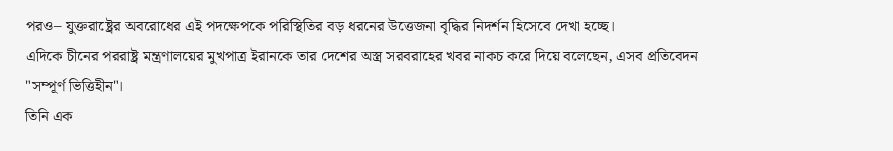পরও– যুক্তরাষ্ট্রের অবরোধের এই পদক্ষেপকে পরিস্থিতির বড় ধরনের উত্তেজনা বৃদ্ধির নিদর্শন হিসেবে দেখা হচ্ছে।
এদিকে চীনের পররাষ্ট্র মন্ত্রণালয়ের মুখপাত্র ইরানকে তার দেশের অস্ত্র সরবরাহের খবর নাকচ করে দিয়ে বলেছেন, এসব প্রতিবেদন "সম্পূর্ণ ভিত্তিহীন"।
তিনি এক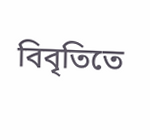বিবৃতিতে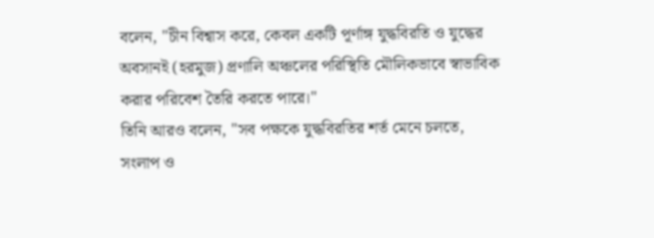বলেন, "চীন বিশ্বাস করে, কেবল একটি পূর্ণাঙ্গ যুদ্ধবিরতি ও যুদ্ধের অবসানই (হরমুজ) প্রণালি অঞ্চলের পরিস্থিতি মৌলিকভাবে স্বাভাবিক করার পরিবেশ তৈরি করতে পারে।"
তিনি আরও বলেন, "সব পক্ষকে যুদ্ধবিরতির শর্ত মেনে চলতে, সংলাপ ও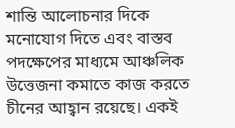শান্তি আলোচনার দিকে মনোযোগ দিতে এবং বাস্তব পদক্ষেপের মাধ্যমে আঞ্চলিক উত্তেজনা কমাতে কাজ করতে চীনের আহ্বান রয়েছে। একই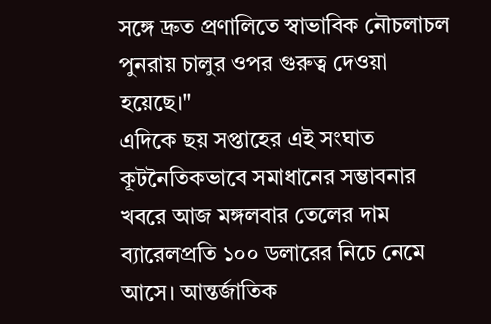সঙ্গে দ্রুত প্রণালিতে স্বাভাবিক নৌচলাচল পুনরায় চালুর ওপর গুরুত্ব দেওয়া হয়েছে।"
এদিকে ছয় সপ্তাহের এই সংঘাত কূটনৈতিকভাবে সমাধানের সম্ভাবনার খবরে আজ মঙ্গলবার তেলের দাম ব্যারেলপ্রতি ১০০ ডলারের নিচে নেমে আসে। আন্তর্জাতিক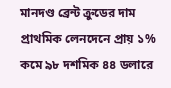মানদণ্ড ব্রেন্ট ক্রুডের দাম প্রাথমিক লেনদেনে প্রায় ১% কমে ৯৮ দশমিক ৪৪ ডলারে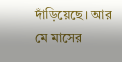দাঁড়িয়েছে। আর মে মাসের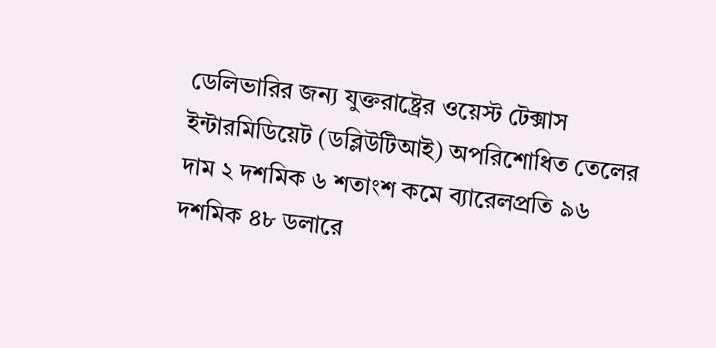ডেলিভারির জন্য যুক্তরাষ্ট্রের ওয়েস্ট টেক্সাস ইন্টারমিডিয়েট (ডব্লিউটিআই) অপরিশোধিত তেলের দাম ২ দশমিক ৬ শতাংশ কমে ব্যারেলপ্রতি ৯৬ দশমিক ৪৮ ডলারে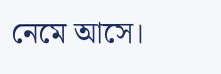নেমে আসে।